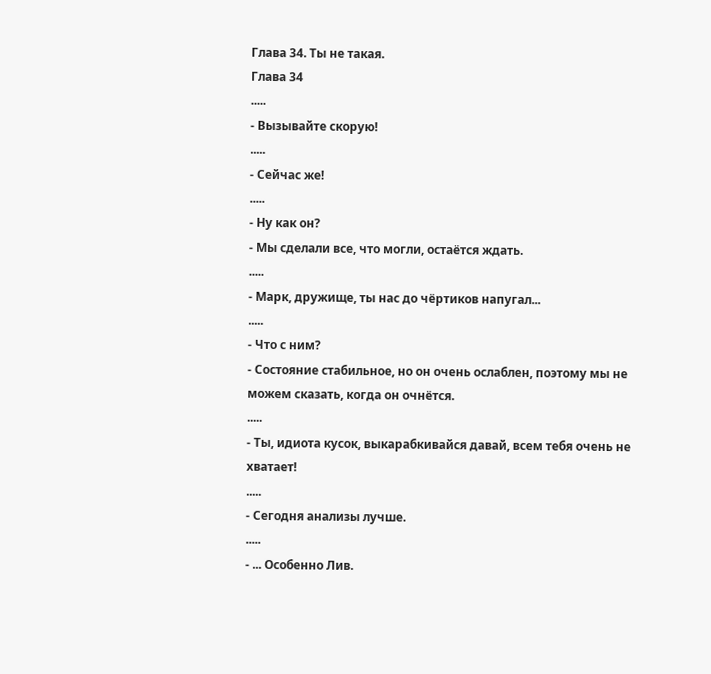Глава 34. Ты не такая.
Глава 34
.....
- Вызывайте скорую!
.....
- Сейчас же!
.....
- Ну как он?
- Мы сделали все, что могли, остаётся ждать.
.....
- Марк, дружище, ты нас до чёртиков напугал...
.....
- Что с ним?
- Состояние стабильное, но он очень ослаблен, поэтому мы не можем сказать, когда он очнётся.
.....
- Ты, идиота кусок, выкарабкивайся давай, всем тебя очень не хватает!
.....
- Сегодня анализы лучше.
.....
- ... Особенно Лив.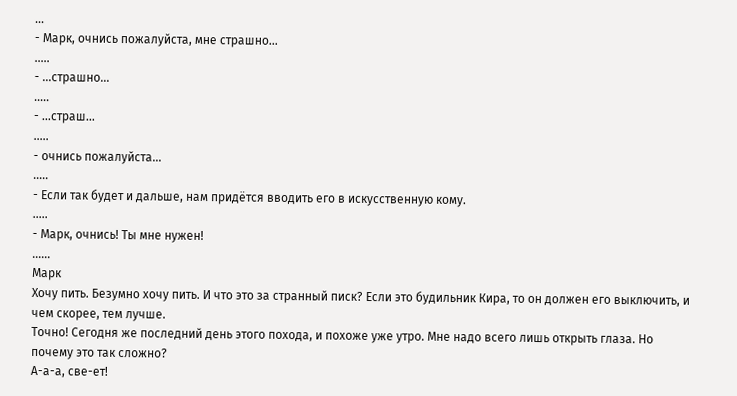...
- Марк, очнись пожалуйста, мне страшно...
.....
- ...страшно...
.....
- ...страш...
.....
- очнись пожалуйста...
.....
- Если так будет и дальше, нам придётся вводить его в искусственную кому.
.....
- Марк, очнись! Ты мне нужен!
......
Марк
Хочу пить. Безумно хочу пить. И что это за странный писк? Если это будильник Кира, то он должен его выключить, и чем скорее, тем лучше.
Точно! Сегодня же последний день этого похода, и похоже уже утро. Мне надо всего лишь открыть глаза. Но почему это так сложно?
А-а-а, све-ет!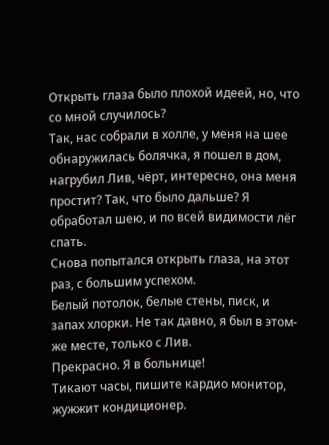Открыть глаза было плохой идеей, но, что со мной случилось?
Так, нас собрали в холле, у меня на шее обнаружилась болячка, я пошел в дом, нагрубил Лив, чёрт, интересно, она меня простит? Так, что было дальше? Я обработал шею, и по всей видимости лёг спать.
Снова попытался открыть глаза, на этот раз, с большим успехом.
Белый потолок, белые стены, писк, и запах хлорки. Не так давно, я был в этом-же месте, только с Лив.
Прекрасно. Я в больнице!
Тикают часы, пишите кардио монитор, жужжит кондиционер.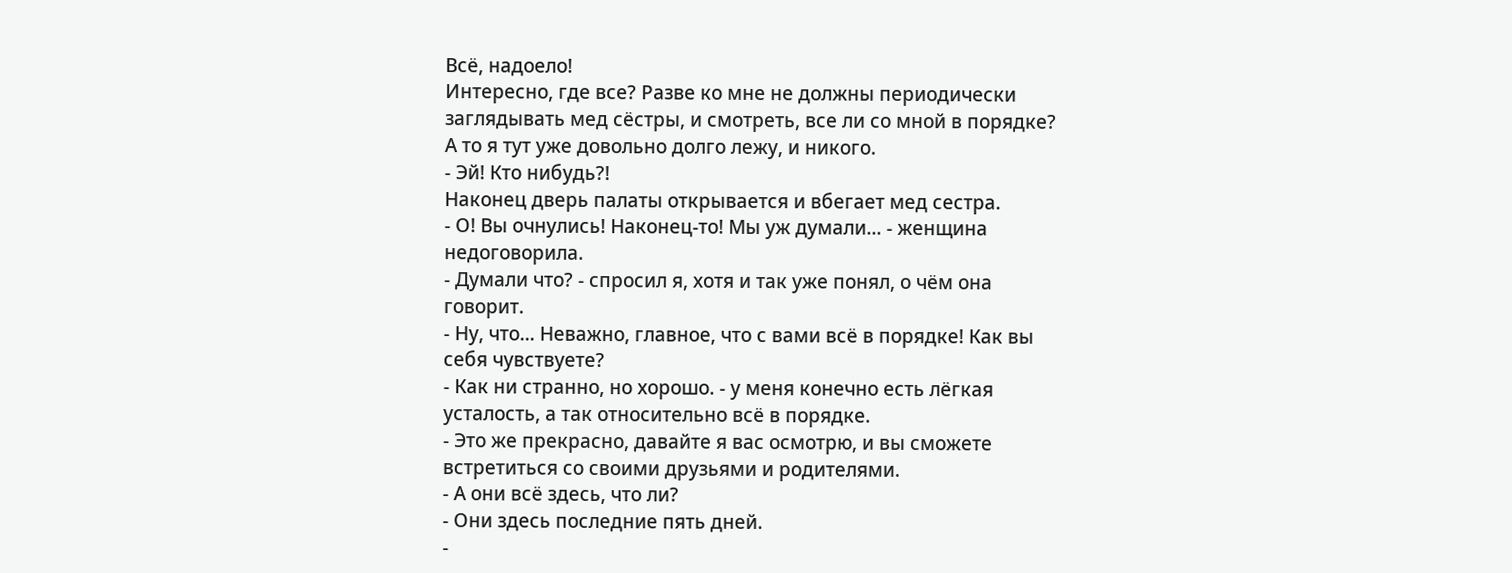Всё, надоело!
Интересно, где все? Разве ко мне не должны периодически заглядывать мед сёстры, и смотреть, все ли со мной в порядке? А то я тут уже довольно долго лежу, и никого.
- Эй! Кто нибудь?!
Наконец дверь палаты открывается и вбегает мед сестра.
- О! Вы очнулись! Наконец-то! Мы уж думали... - женщина недоговорила.
- Думали что? - спросил я, хотя и так уже понял, о чём она говорит.
- Ну, что... Неважно, главное, что с вами всё в порядке! Как вы себя чувствуете?
- Как ни странно, но хорошо. - у меня конечно есть лёгкая усталость, а так относительно всё в порядке.
- Это же прекрасно, давайте я вас осмотрю, и вы сможете встретиться со своими друзьями и родителями.
- А они всё здесь, что ли?
- Они здесь последние пять дней.
-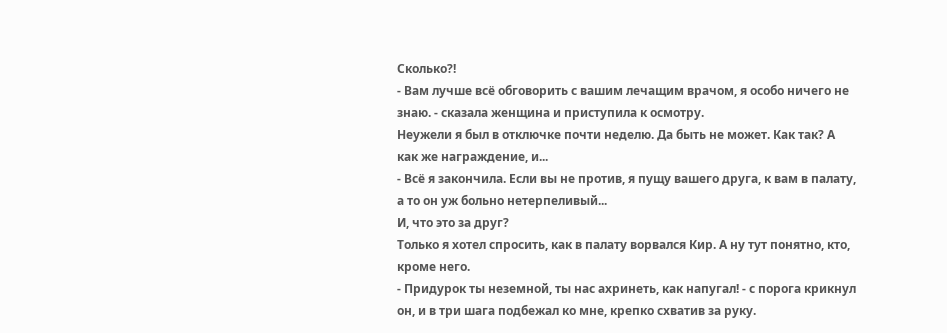Сколько?!
- Вам лучше всё обговорить с вашим лечащим врачом, я особо ничего не знаю. - сказала женщина и приступила к осмотру.
Неужели я был в отключке почти неделю. Да быть не может. Как так? А как же награждение, и...
- Всё я закончила. Если вы не против, я пущу вашего друга, к вам в палату, а то он уж больно нетерпеливый...
И, что это за друг?
Только я хотел спросить, как в палату ворвался Кир. А ну тут понятно, кто, кроме него.
- Придурок ты неземной, ты нас ахринеть, как напугал! - с порога крикнул он, и в три шага подбежал ко мне, крепко схватив за руку.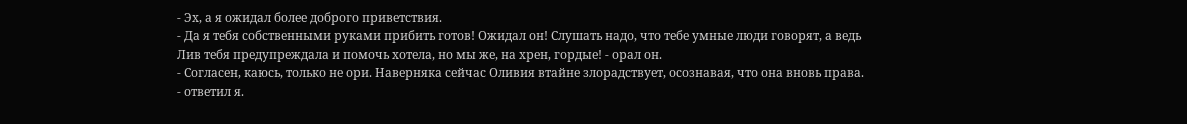- Эх, а я ожидал более доброго приветствия.
- Да я тебя собственными руками прибить готов! Ожидал он! Слушать надо, что тебе умные люди говорят, а ведь Лив тебя предупреждала и помочь хотела, но мы же, на хрен, гордые! - орал он.
- Согласен, каюсь, только не ори. Наверняка сейчас Оливия втайне злорадствует, осознавая, что она вновь права. - ответил я.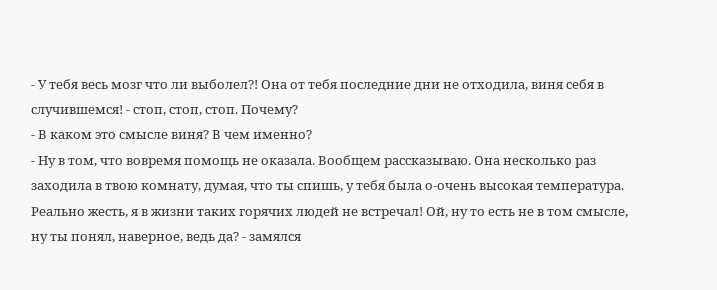- У тебя весь мозг что ли выболел?! Она от тебя последние дни не отходила, виня себя в случившемся! - стоп, стоп, стоп. Почему?
- В каком это смысле виня? В чем именно?
- Ну в том, что вовремя помощь не оказала. Вообщем рассказываю. Она несколько раз заходила в твою комнату, думая, что ты спишь, у тебя была о-очень высокая температура. Реально жесть, я в жизни таких горячих людей не встречал! Ой, ну то есть не в том смысле, ну ты понял, наверное, ведь да? - замялся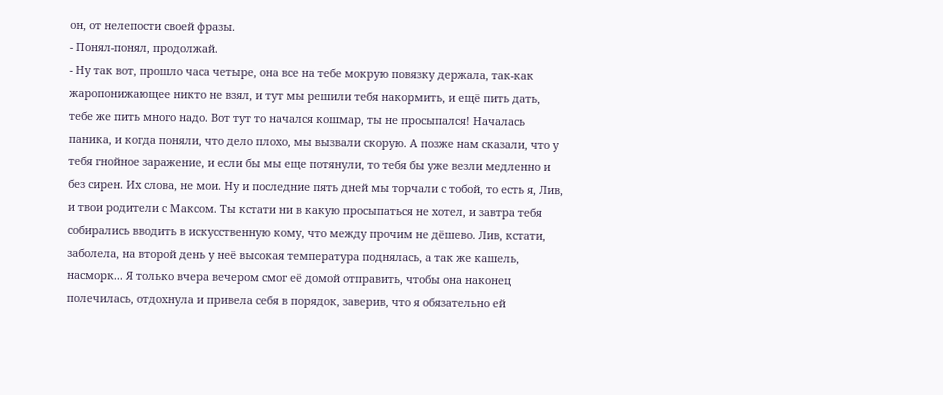он, от нелепости своей фразы.
- Понял-понял, продолжай.
- Ну так вот, прошло часа четыре, она все на тебе мокрую повязку держала, так-как жаропонижающее никто не взял, и тут мы решили тебя накормить, и ещё пить дать, тебе же пить много надо. Вот тут то начался кошмар, ты не просыпался! Началась паника, и когда поняли, что дело плохо, мы вызвали скорую. А позже нам сказали, что у тебя гнойное заражение, и если бы мы еще потянули, то тебя бы уже везли медленно и без сирен. Их слова, не мои. Ну и последние пять дней мы торчали с тобой, то есть я, Лив, и твои родители с Максом. Ты кстати ни в какую просыпаться не хотел, и завтра тебя собирались вводить в искусственную кому, что между прочим не дёшево. Лив, кстати, заболела, на второй день у неё высокая температура поднялась, а так же кашель, насморк... Я только вчера вечером смог её домой отправить, чтобы она наконец полечилась, отдохнула и привела себя в порядок, заверив, что я обязательно ей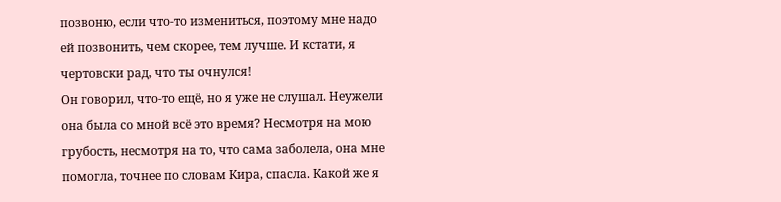позвоню, если что-то измениться, поэтому мне надо ей позвонить, чем скорее, тем лучше. И кстати, я чертовски рад, что ты очнулся!
Он говорил, что-то ещё, но я уже не слушал. Неужели она была со мной всё это время? Несмотря на мою грубость, несмотря на то, что сама заболела, она мне помогла, точнее по словам Кира, спасла. Какой же я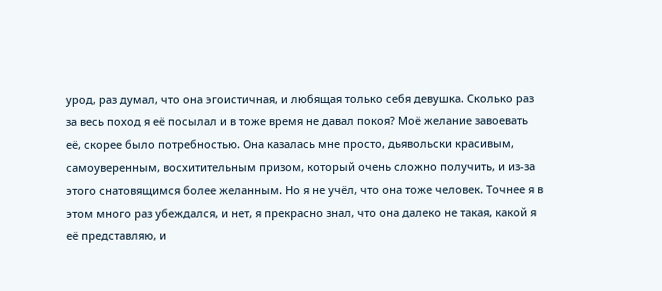урод, раз думал, что она эгоистичная, и любящая только себя девушка. Сколько раз за весь поход я её посылал и в тоже время не давал покоя? Моё желание завоевать её, скорее было потребностью. Она казалась мне просто, дьявольски красивым, самоуверенным, восхитительным призом, который очень сложно получить, и из-за этого снатовящимся более желанным. Но я не учёл, что она тоже человек. Точнее я в этом много раз убеждался, и нет, я прекрасно знал, что она далеко не такая, какой я её представляю, и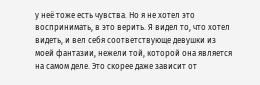у неё тоже есть чувства. Но я не хотел это воспринимать, в это верить. Я видел то, что хотел видеть, и вел себя соответствующе девушки из моей фантазии, нежели той, которой она является на самом деле. Это скорее даже зависит от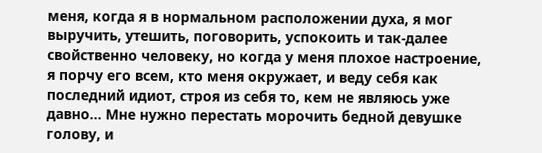меня, когда я в нормальном расположении духа, я мог выручить, утешить, поговорить, успокоить и так-далее свойственно человеку, но когда у меня плохое настроение, я порчу его всем, кто меня окружает, и веду себя как последний идиот, строя из себя то, кем не являюсь уже давно... Мне нужно перестать морочить бедной девушке голову, и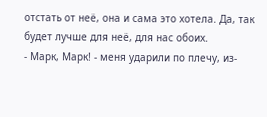отстать от неё, она и сама это хотела. Да, так будет лучше для неё, для нас обоих.
- Марк, Марк! - меня ударили по плечу, из-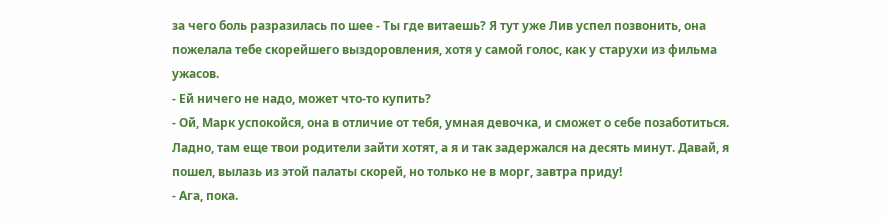за чего боль разразилась по шее - Ты где витаешь? Я тут уже Лив успел позвонить, она пожелала тебе скорейшего выздоровления, хотя у самой голос, как у старухи из фильма ужасов.
- Ей ничего не надо, может что-то купить?
- Ой, Марк успокойся, она в отличие от тебя, умная девочка, и сможет о себе позаботиться. Ладно, там еще твои родители зайти хотят, а я и так задержался на десять минут. Давай, я пошел, вылазь из этой палаты скорей, но только не в морг, завтра приду!
- Ага, пока.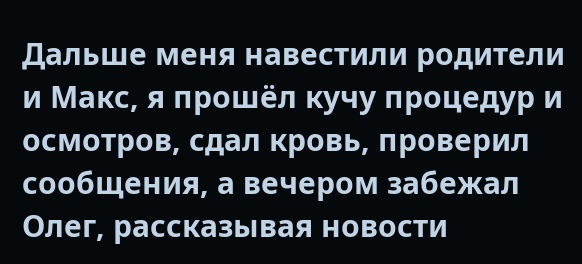Дальше меня навестили родители и Макс, я прошёл кучу процедур и осмотров, сдал кровь, проверил сообщения, а вечером забежал Олег, рассказывая новости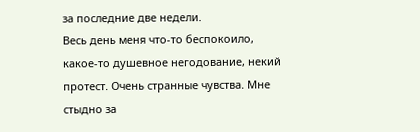за последние две недели.
Весь день меня что-то беспокоило, какое-то душевное негодование, некий протест. Очень странные чувства. Мне стыдно за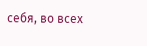себя, во всех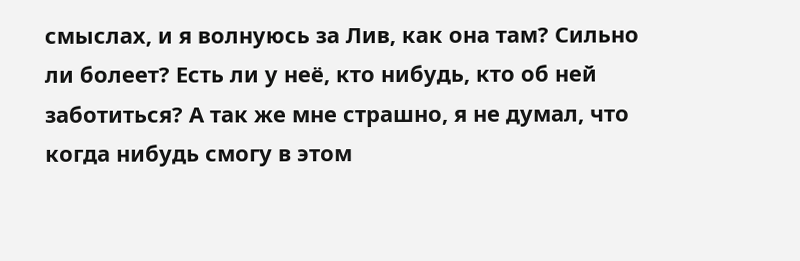смыслах, и я волнуюсь за Лив, как она там? Сильно ли болеет? Есть ли у неё, кто нибудь, кто об ней заботиться? А так же мне страшно, я не думал, что когда нибудь смогу в этом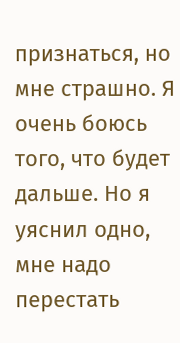признаться, но мне страшно. Я очень боюсь того, что будет дальше. Но я уяснил одно, мне надо перестать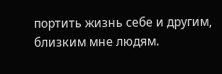портить жизнь себе и другим, близким мне людям.